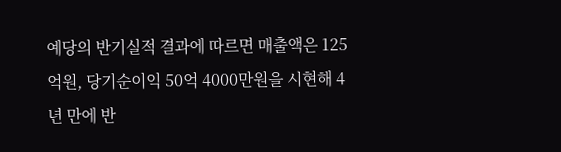예당의 반기실적 결과에 따르면 매출액은 125억원, 당기순이익 50억 4000만원을 시현해 4년 만에 반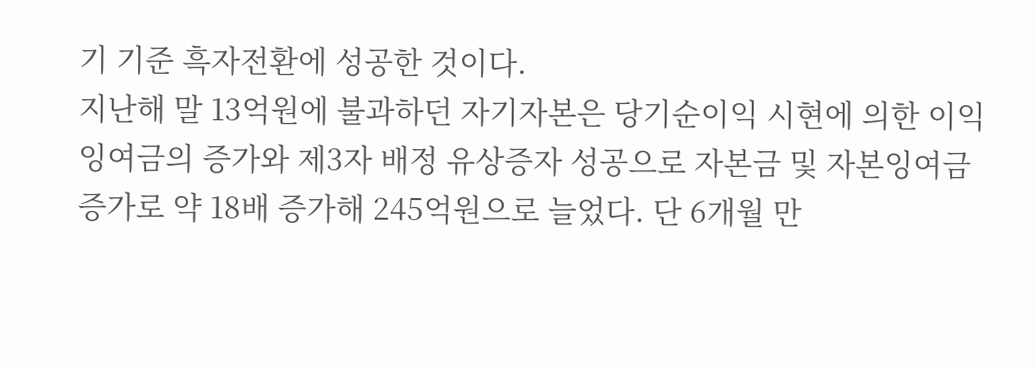기 기준 흑자전환에 성공한 것이다.
지난해 말 13억원에 불과하던 자기자본은 당기순이익 시현에 의한 이익잉여금의 증가와 제3자 배정 유상증자 성공으로 자본금 및 자본잉여금 증가로 약 18배 증가해 245억원으로 늘었다. 단 6개월 만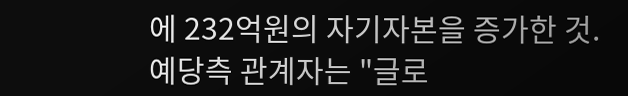에 232억원의 자기자본을 증가한 것.
예당측 관계자는 "글로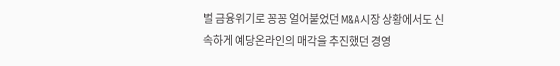벌 금융위기로 꽁꽁 얼어붙었던 M&A시장 상황에서도 신속하게 예당온라인의 매각을 추진했던 경영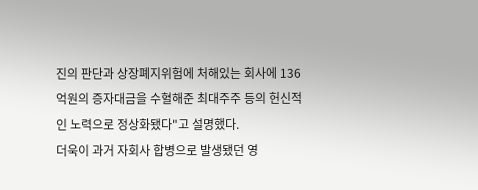진의 판단과 상장폐지위험에 처해있는 회사에 136억원의 증자대금을 수혈해준 최대주주 등의 헌신적인 노력으로 정상화됐다"고 설명했다.
더욱이 과거 자회사 합병으로 발생됐던 영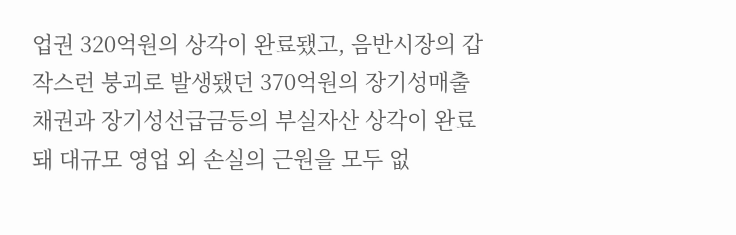업권 320억원의 상각이 완료됐고, 음반시장의 갑작스런 붕괴로 발생됐던 370억원의 장기성매출채권과 장기성선급금등의 부실자산 상각이 완료돼 대규모 영업 외 손실의 근원을 모두 없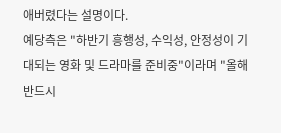애버렸다는 설명이다.
예당측은 "하반기 흥행성, 수익성, 안정성이 기대되는 영화 및 드라마를 준비중"이라며 "올해 반드시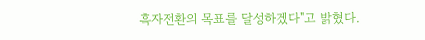흑자전환의 목표를 달성하겠다"고 밝혔다.